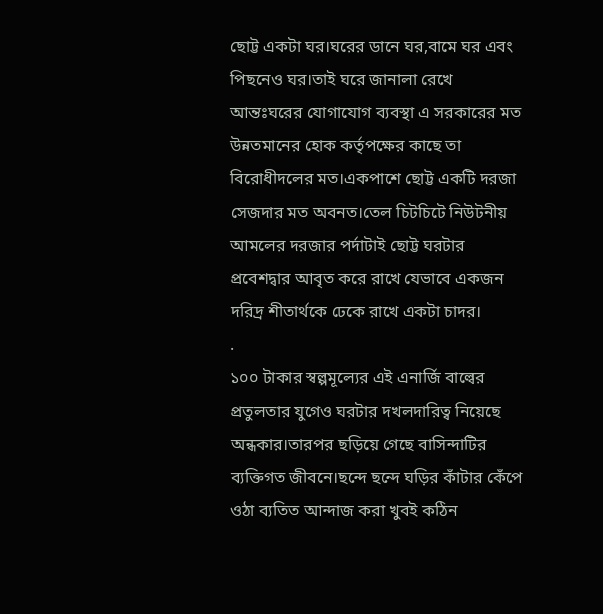ছোট্ট একটা ঘর।ঘরের ডানে ঘর,বামে ঘর এবং পিছনেও ঘর।তাই ঘরে জানালা রেখে আন্তঃঘরের যোগাযোগ ব্যবস্থা এ সরকারের মত উন্নতমানের হোক কর্তৃপক্ষের কাছে তা বিরোধীদলের মত।একপাশে ছোট্ট একটি দরজা সেজদার মত অবনত।তেল চিটচিটে নিউটনীয় আমলের দরজার পর্দাটাই ছোট্ট ঘরটার প্রবেশদ্বার আবৃত করে রাখে যেভাবে একজন দরিদ্র শীতার্থকে ঢেকে রাখে একটা চাদর।
.
১০০ টাকার স্বল্পমূল্যের এই এনার্জি বাল্বের প্রতুলতার যুগেও ঘরটার দখলদারিত্ব নিয়েছে অন্ধকার।তারপর ছড়িয়ে গেছে বাসিন্দাটির ব্যক্তিগত জীবনে।ছন্দে ছন্দে ঘড়ির কাঁটার কেঁপে ওঠা ব্যতিত আন্দাজ করা খুবই কঠিন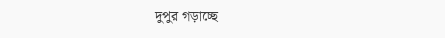দুপুর গড়াচ্ছে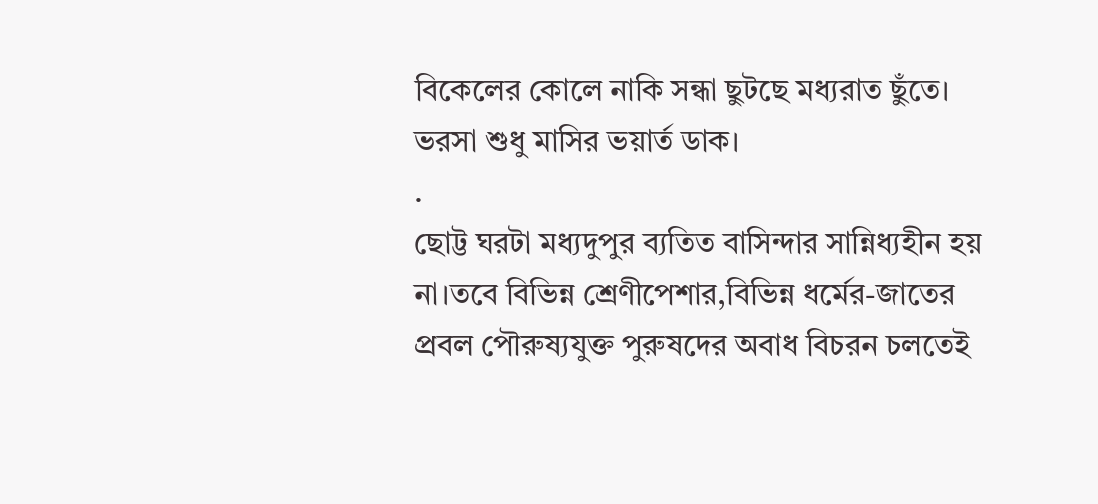বিকেলের কোলে নাকি সন্ধা ছুটছে মধ্যরাত ছুঁতে। ভরসা শুধু মাসির ভয়ার্ত ডাক।
.
ছোট্ট ঘরটা মধ্যদুপুর ব্যতিত বাসিন্দার সান্নিধ্যহীন হয় না।তবে বিভিন্ন শ্রেণীপেশার,বিভিন্ন ধর্মের-জাতের প্রবল পৌরুষ্যযুক্ত পুরুষদের অবাধ বিচরন চলতেই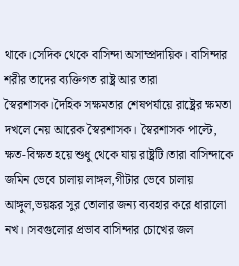থাকে।সেদিক থেকে বাসিন্দা অসাম্প্রদায়িক। বাসিন্দার শরীর তাদের ব্যক্তিগত রাষ্ট্র আর তারা স্বৈরশাসক।দৈহিক সক্ষমতার শেষপর্যায়ে রাষ্ট্রের ক্ষমতা দখলে নেয় আরেক স্বৈরশাসক। স্বৈরশাসক পাল্টে, ক্ষত-বিক্ষত হয়ে শুধু থেকে যায় রাষ্ট্রটি।তারা বাসিন্দাকে জমিন ভেবে চালায় লাঙ্গল,গীটার ভেবে চালায় আঙ্গুল,ভয়ঙ্কর সুর তোলার জন্য ব্যবহার করে ধারালো নখ।।সবগুলোর প্রভাব বাসিন্দার চোখের জল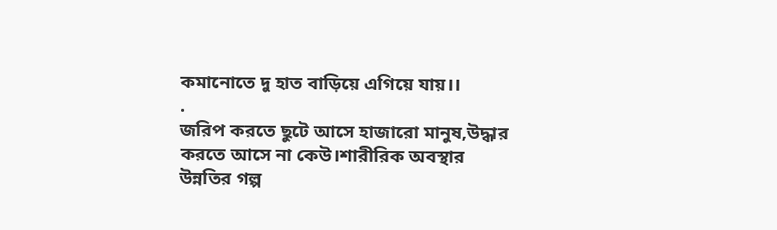কমানোতে দু হাত বাড়িয়ে এগিয়ে যায়।।
.
জরিপ করতে ছুটে আসে হাজারো মানুষ,উদ্ধার করতে আসে না কেউ।শারীরিক অবস্থার উন্নতির গল্প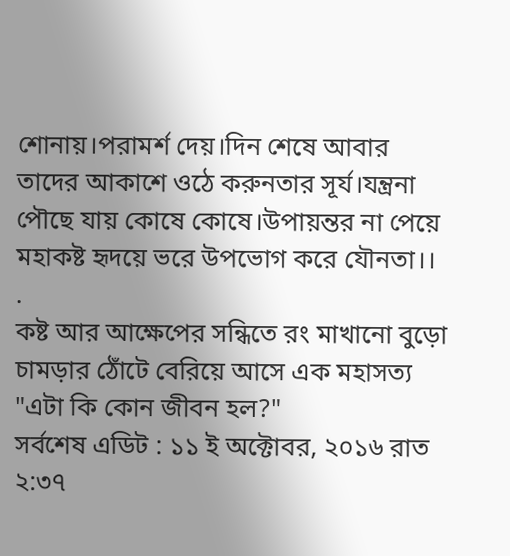শোনায়।পরামর্শ দেয়।দিন শেষে আবার তাদের আকাশে ওঠে করুনতার সূর্য।যন্ত্রনা পৌছে যায় কোষে কোষে।উপায়ন্তর না পেয়ে মহাকষ্ট হৃদয়ে ভরে উপভোগ করে যৌনতা।।
.
কষ্ট আর আক্ষেপের সন্ধিতে রং মাখানো বুড়ো চামড়ার ঠোঁটে বেরিয়ে আসে এক মহাসত্য "এটা কি কোন জীবন হল?"
সর্বশেষ এডিট : ১১ ই অক্টোবর, ২০১৬ রাত ২:৩৭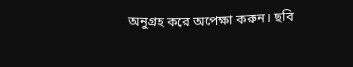অনুগ্রহ করে অপেক্ষা করুন। ছবি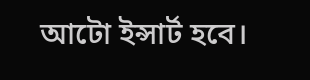আটো ইন্সার্ট হবে।